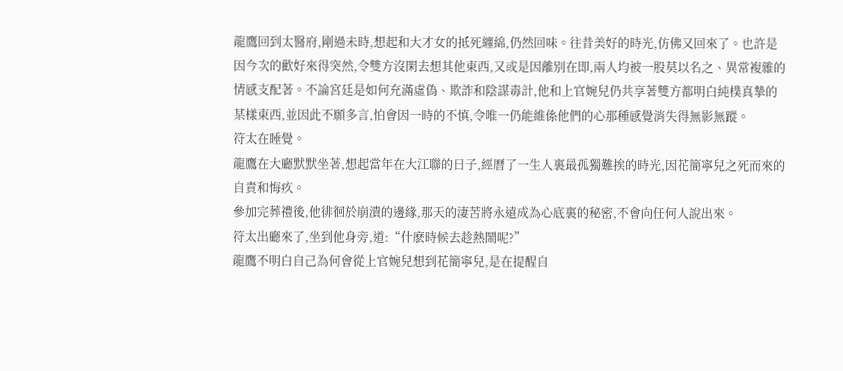龍鷹回到太醫府,剛過未時,想起和大才女的抵死纏綿,仍然回味。往昔美好的時光,仿佛又回來了。也許是因今次的歡好來得突然,令雙方沒閑去想其他東西,又或是因離別在即,兩人均被一股莫以名之、異常複雜的情感支配著。不論宮廷是如何充滿虛偽、欺詐和陰謀毒計,他和上官婉兒仍共享著雙方都明白純樸真摯的某樣東西,並因此不願多言,怕會因一時的不慎,令唯一仍能維係他們的心那種感覺消失得無影無蹤。
符太在睡覺。
龍鷹在大廳默默坐著,想起當年在大江聯的日子,經曆了一生人裏最孤獨難挨的時光,因花簡寧兒之死而來的自責和悔疚。
參加完葬禮後,他徘徊於崩潰的邊緣,那天的淒苦將永遠成為心底裏的秘密,不會向任何人說出來。
符太出廳來了,坐到他身旁,道:“什麽時候去趁熱鬧呢?”
龍鷹不明白自己為何會從上官婉兒想到花簡寧兒,是在提醒自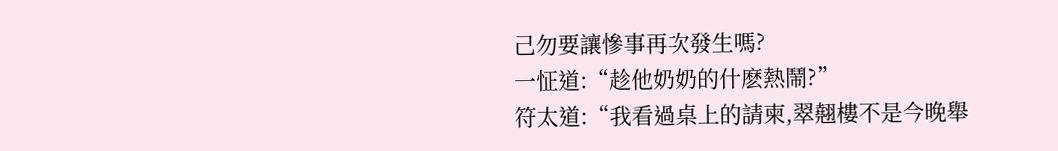己勿要讓慘事再次發生嗎?
一怔道:“趁他奶奶的什麽熱鬧?”
符太道:“我看過桌上的請柬,翠翹樓不是今晚舉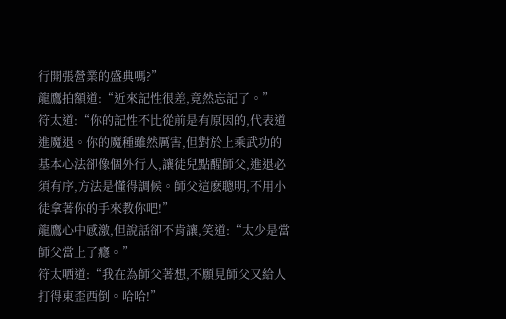行開張營業的盛典嗎?”
龍鷹拍額道:“近來記性很差,竟然忘記了。”
符太道:“你的記性不比從前是有原因的,代表道進魔退。你的魔種雖然厲害,但對於上乘武功的基本心法卻像個外行人,讓徒兒點醒師父,進退必須有序,方法是懂得調候。師父這麽聰明,不用小徒拿著你的手來教你吧!”
龍鷹心中感激,但說話卻不肯讓,笑道:“太少是當師父當上了癮。”
符太哂道:“我在為師父著想,不願見師父又給人打得東歪西倒。哈哈!”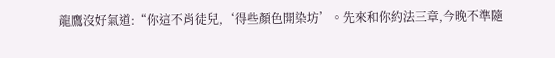龍鷹沒好氣道:“你這不肖徒兒,‘得些顏色開染坊’。先來和你約法三章,今晚不準隨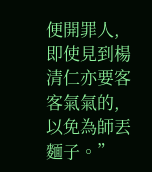便開罪人,即使見到楊清仁亦要客客氣氣的,以免為師丟麵子。”